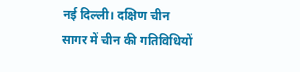नई दिल्ली। दक्षिण चीन सागर में चीन की गतिविधियों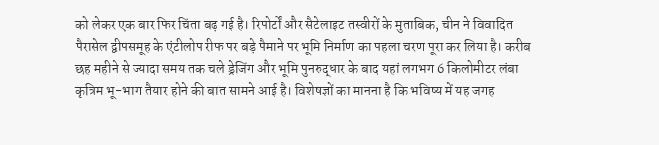को लेकर एक बार फिर चिंता बढ़ गई है। रिपोर्टों और सैटेलाइट तस्वीरों के मुताबिक, चीन ने विवादित पैरासेल द्वीपसमूह के एंटीलोप रीफ पर बड़े पैमाने पर भूमि निर्माण का पहला चरण पूरा कर लिया है। करीब छह महीने से ज्यादा समय तक चले ड्रेजिंग और भूमि पुनरुद्धार के बाद यहां लगभग 6 किलोमीटर लंबा कृत्रिम भू-भाग तैयार होने की बात सामने आई है। विशेषज्ञों का मानना है कि भविष्य में यह जगह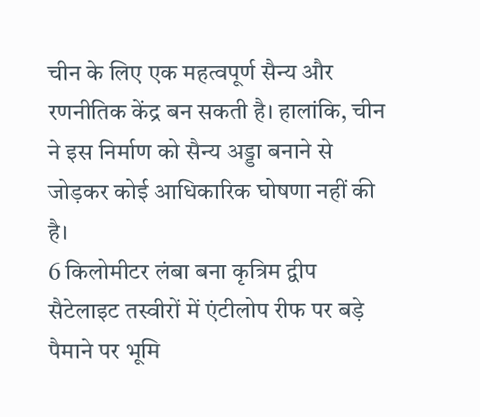चीन के लिए एक महत्वपूर्ण सैन्य और रणनीतिक केंद्र बन सकती है। हालांकि, चीन ने इस निर्माण को सैन्य अड्डा बनाने से जोड़कर कोई आधिकारिक घोषणा नहीं की है।
6 किलोमीटर लंबा बना कृत्रिम द्वीप
सैटेलाइट तस्वीरों में एंटीलोप रीफ पर बड़े पैमाने पर भूमि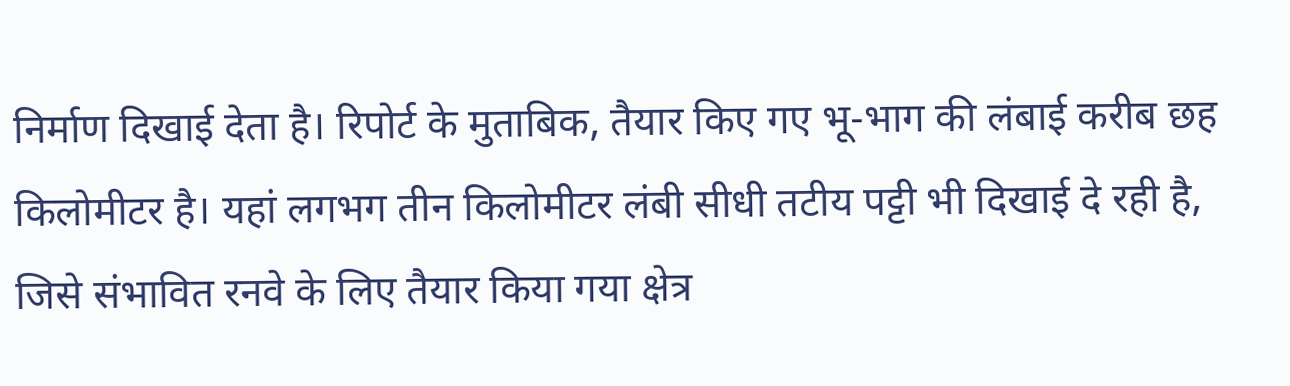निर्माण दिखाई देता है। रिपोर्ट के मुताबिक, तैयार किए गए भू-भाग की लंबाई करीब छह किलोमीटर है। यहां लगभग तीन किलोमीटर लंबी सीधी तटीय पट्टी भी दिखाई दे रही है, जिसे संभावित रनवे के लिए तैयार किया गया क्षेत्र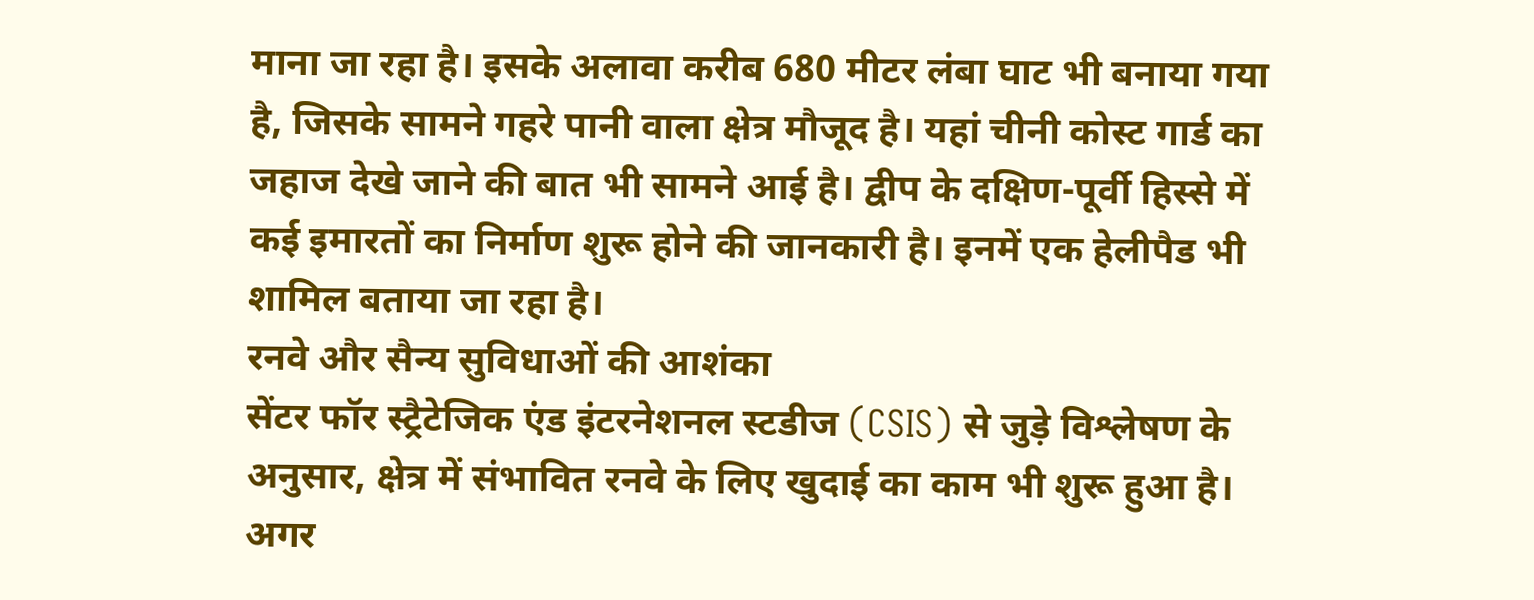माना जा रहा है। इसके अलावा करीब 680 मीटर लंबा घाट भी बनाया गया है, जिसके सामने गहरे पानी वाला क्षेत्र मौजूद है। यहां चीनी कोस्ट गार्ड का जहाज देखे जाने की बात भी सामने आई है। द्वीप के दक्षिण-पूर्वी हिस्से में कई इमारतों का निर्माण शुरू होने की जानकारी है। इनमें एक हेलीपैड भी शामिल बताया जा रहा है।
रनवे और सैन्य सुविधाओं की आशंका
सेंटर फॉर स्ट्रैटेजिक एंड इंटरनेशनल स्टडीज (CSIS) से जुड़े विश्लेषण के अनुसार, क्षेत्र में संभावित रनवे के लिए खुदाई का काम भी शुरू हुआ है। अगर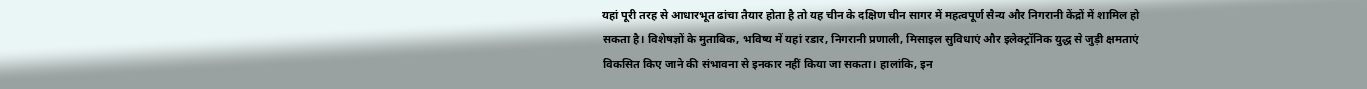यहां पूरी तरह से आधारभूत ढांचा तैयार होता है तो यह चीन के दक्षिण चीन सागर में महत्वपूर्ण सैन्य और निगरानी केंद्रों में शामिल हो सकता है। विशेषज्ञों के मुताबिक, भविष्य में यहां रडार, निगरानी प्रणाली, मिसाइल सुविधाएं और इलेक्ट्रॉनिक युद्ध से जुड़ी क्षमताएं विकसित किए जाने की संभावना से इनकार नहीं किया जा सकता। हालांकि, इन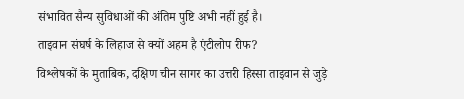संभावित सैन्य सुविधाओं की अंतिम पुष्टि अभी नहीं हुई है।
ताइवान संघर्ष के लिहाज से क्यों अहम है एंटीलोप रीफ?
विश्लेषकों के मुताबिक, दक्षिण चीन सागर का उत्तरी हिस्सा ताइवान से जुड़े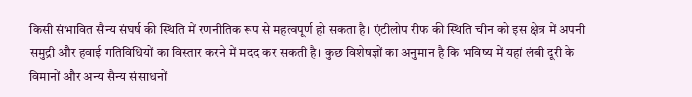किसी संभावित सैन्य संघर्ष की स्थिति में रणनीतिक रूप से महत्वपूर्ण हो सकता है। एंटीलोप रीफ की स्थिति चीन को इस क्षेत्र में अपनी समुद्री और हवाई गतिविधियों का विस्तार करने में मदद कर सकती है। कुछ विशेषज्ञों का अनुमान है कि भविष्य में यहां लंबी दूरी के विमानों और अन्य सैन्य संसाधनों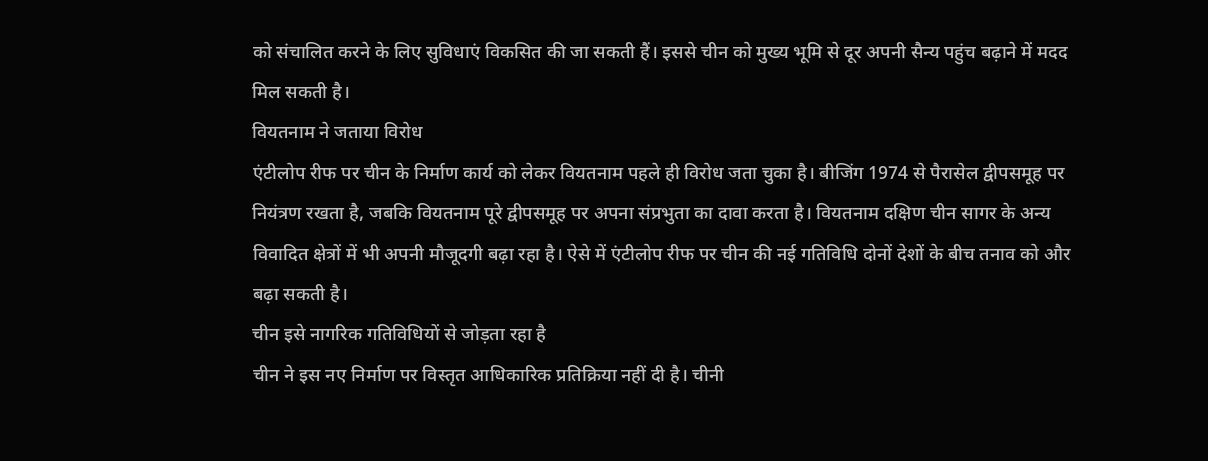को संचालित करने के लिए सुविधाएं विकसित की जा सकती हैं। इससे चीन को मुख्य भूमि से दूर अपनी सैन्य पहुंच बढ़ाने में मदद मिल सकती है।
वियतनाम ने जताया विरोध
एंटीलोप रीफ पर चीन के निर्माण कार्य को लेकर वियतनाम पहले ही विरोध जता चुका है। बीजिंग 1974 से पैरासेल द्वीपसमूह पर नियंत्रण रखता है, जबकि वियतनाम पूरे द्वीपसमूह पर अपना संप्रभुता का दावा करता है। वियतनाम दक्षिण चीन सागर के अन्य विवादित क्षेत्रों में भी अपनी मौजूदगी बढ़ा रहा है। ऐसे में एंटीलोप रीफ पर चीन की नई गतिविधि दोनों देशों के बीच तनाव को और बढ़ा सकती है।
चीन इसे नागरिक गतिविधियों से जोड़ता रहा है
चीन ने इस नए निर्माण पर विस्तृत आधिकारिक प्रतिक्रिया नहीं दी है। चीनी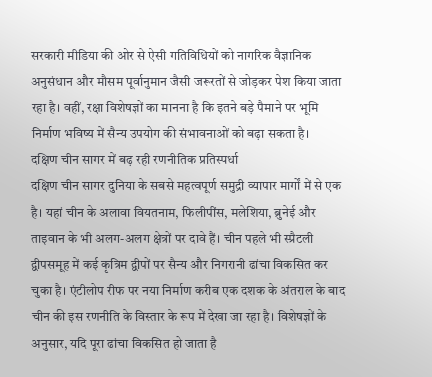सरकारी मीडिया की ओर से ऐसी गतिविधियों को नागरिक वैज्ञानिक अनुसंधान और मौसम पूर्वानुमान जैसी जरूरतों से जोड़कर पेश किया जाता रहा है। वहीं, रक्षा विशेषज्ञों का मानना है कि इतने बड़े पैमाने पर भूमि निर्माण भविष्य में सैन्य उपयोग की संभावनाओं को बढ़ा सकता है।
दक्षिण चीन सागर में बढ़ रही रणनीतिक प्रतिस्पर्धा
दक्षिण चीन सागर दुनिया के सबसे महत्वपूर्ण समुद्री व्यापार मार्गों में से एक है। यहां चीन के अलावा वियतनाम, फिलीपींस, मलेशिया, ब्रुनेई और ताइवान के भी अलग-अलग क्षेत्रों पर दावे हैं। चीन पहले भी स्प्रैटली द्वीपसमूह में कई कृत्रिम द्वीपों पर सैन्य और निगरानी ढांचा विकसित कर चुका है। एंटीलोप रीफ पर नया निर्माण करीब एक दशक के अंतराल के बाद चीन की इस रणनीति के विस्तार के रूप में देखा जा रहा है। विशेषज्ञों के अनुसार, यदि पूरा ढांचा विकसित हो जाता है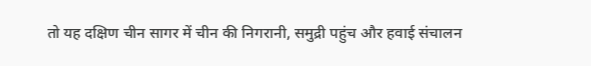तो यह दक्षिण चीन सागर में चीन की निगरानी, समुद्री पहुंच और हवाई संचालन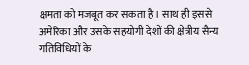क्षमता को मजबूत कर सकता है। साथ ही इससे अमेरिका और उसके सहयोगी देशों की क्षेत्रीय सैन्य गतिविधियों के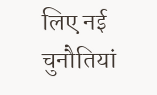लिए नई चुनौतियां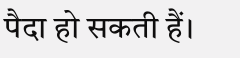पैदा हो सकती हैं।